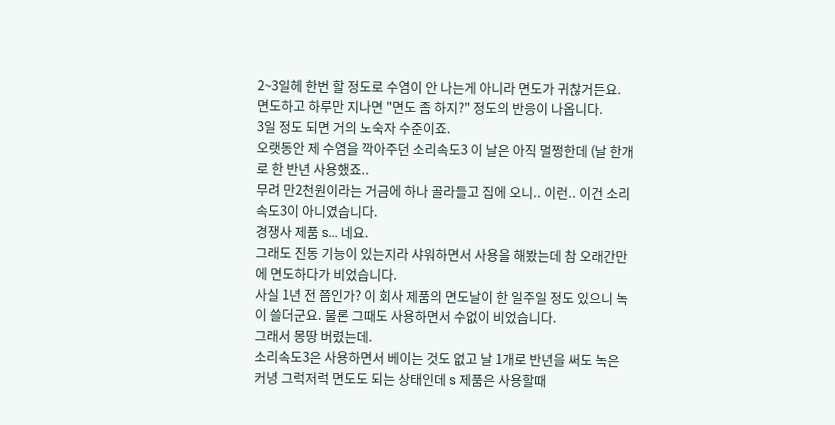2~3일헤 한번 할 정도로 수염이 안 나는게 아니라 면도가 귀찮거든요.
면도하고 하루만 지나면 "면도 좀 하지?" 정도의 반응이 나옵니다.
3일 정도 되면 거의 노숙자 수준이죠.
오랫동안 제 수염을 깍아주던 소리속도3 이 날은 아직 멀쩡한데 (날 한개로 한 반년 사용했죠..
무려 만2천원이라는 거금에 하나 골라들고 집에 오니.. 이런.. 이건 소리속도3이 아니였습니다.
경쟁사 제품 s... 네요.
그래도 진동 기능이 있는지라 샤워하면서 사용을 해봤는데 참 오래간만에 면도하다가 비었습니다.
사실 1년 전 쯤인가? 이 회사 제품의 면도날이 한 일주일 정도 있으니 녹이 쓸더군요. 물론 그때도 사용하면서 수없이 비었습니다.
그래서 몽땅 버렸는데.
소리속도3은 사용하면서 베이는 것도 없고 날 1개로 반년을 써도 녹은 커녕 그럭저럭 면도도 되는 상태인데 s 제품은 사용할때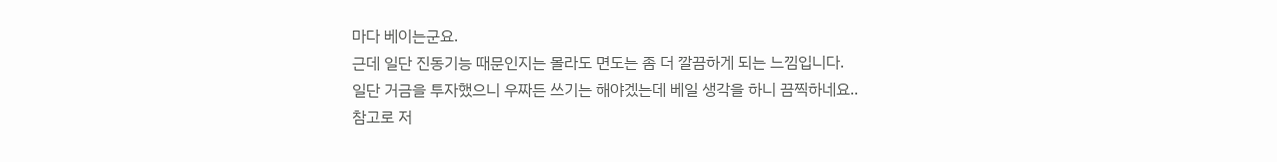마다 베이는군요.
근데 일단 진동기능 때문인지는 몰라도 면도는 좀 더 깔끔하게 되는 느낌입니다.
일단 거금을 투자했으니 우짜든 쓰기는 해야겠는데 베일 생각을 하니 끔찍하네요..
참고로 저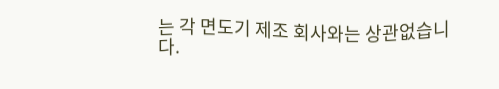는 각 면도기 제조 회사와는 상관없습니다.